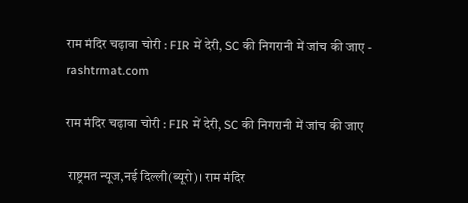राम मंदिर चढ़ावा चोरी : FIR में देरी, SC की निगरानी में जांच की जाए - rashtrmat.com

राम मंदिर चढ़ावा चोरी : FIR में देरी, SC की निगरानी में जांच की जाए

 राष्ट्रमत न्यूज,नई दिल्ली(ब्यूरो)। राम मंदिर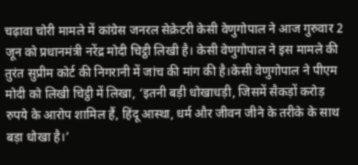चढ़ावा चोरी मामले में कांग्रेस जनरल सेक्रेटरी केसी वेणुगोपाल ने आज गुरुवार 2 जून को प्रधानमंत्री नरेंद्र मोदी चिट्ठी लिखी है। केसी वेणुगोपाल ने इस मामले की तुरंत सुप्रीम कोर्ट की निगरानी में जांच की मांग की है।केसी वेणुगोपाल ने पीएम मोदी को लिखी चिट्ठी में लिखा, ‘इतनी बड़ी धोखाधड़ी, जिसमें सैकड़ों करोड़ रुपये के आरोप शामिल हैं, हिंदू आस्था, धर्म और जीवन जीने के तरीके के साथ बड़ा धोखा है।’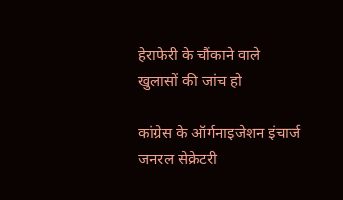हेराफेरी के चौंकाने वाले खुलासों की जांच हो

कांग्रेस के ऑर्गनाइजेशन इंचार्ज जनरल सेक्रेटरी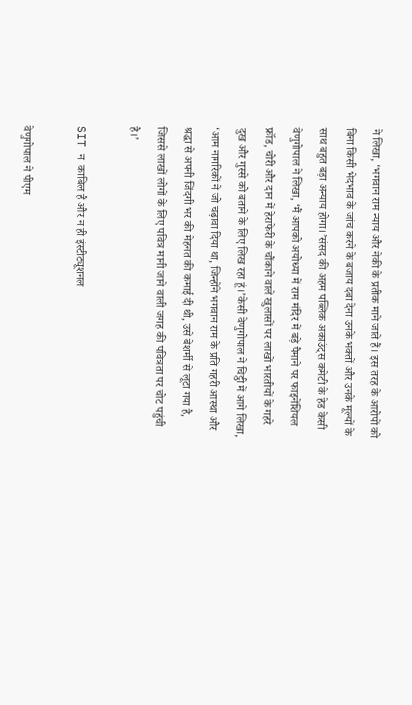ने लिखा, ‘भगवान राम न्याय और नेकी के प्रतीक माने जाते हैं। इस तरह के आरोपों को बिना किसी भेदभाव के जांच करने के बजाय दबा देना उनके भक्तों और उनके मूल्यों के साथ बहुत बड़ा अन्याय होगा।’संसद की अहम पब्लिक अकाउंट्स कमेटी के हेड केसी वेणुगोपाल ने लिखा, ‘मैं आपको अयोध्या में राम मंदिर में बड़े पैमाने पर फाइनेंशियल फ्रॉड, चोरी और दान में हेराफेरी के चौंकाने वाले खुलासों पर लाखों भारतीयों के गहरे दुख और गुस्से को बताने के लिए लिख रहा हूं।’केसी वेणुगोपाल ने चिट्ठी में आगे लिखा, ‘आम नागरिकों ने जो चढ़ावा दिया था, जिन्होंने भगवान राम के प्रति गहरी आस्था और श्रद्धा से अपनी जिंदगी भर की मेहनत की कमाई दी थी, उसे बेशर्मी से लूटा गया है, जिससे लाखों लोगों के लिए पवित्र मानी जाने वाली जगह की पवित्रता पर चोट पहुंची है।’

SIT न  काबिल है और न ही इंस्टीट्यूशनल

वेणुगोपाल ने पीएम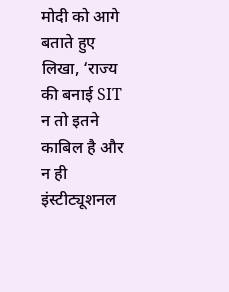मोदी को आगे बताते हुए लिखा, ‘राज्य की बनाई SIT न तो इतने काबिल है और न ही इंस्टीट्यूशनल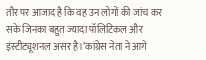तौर पर आजाद है कि वह उन लोगों की जांच कर सके जिनका बहुत ज्यादा पॉलिटिकल और इंस्टीट्यूशनल असर है।’कांग्रेस नेता ने आगे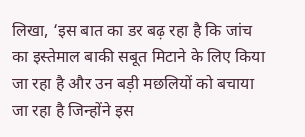लिखा, ‘इस बात का डर बढ़ रहा है कि जांच का इस्तेमाल बाकी सबूत मिटाने के लिए किया जा रहा है और उन बड़ी मछलियों को बचाया जा रहा है जिन्होंने इस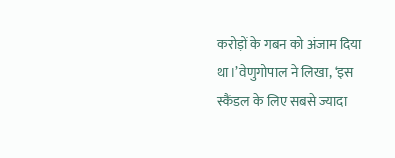करोड़ों के गबन को अंजाम दिया था।’वेणुगोपाल ने लिखा, ‘इस स्कैंडल के लिए सबसे ज्यादा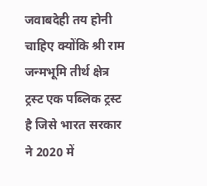जवाबदेही तय होनी चाहिए क्योंकि श्री राम जन्मभूमि तीर्थ क्षेत्र ट्रस्ट एक पब्लिक ट्रस्ट है जिसे भारत सरकार ने 2020 में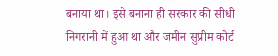बनाया था। इसे बनाना ही सरकार की सीधी निगरानी में हुआ था और जमीन सुप्रीम कोर्ट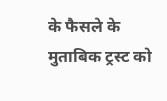के फैसले के मुताबिक ट्रस्ट को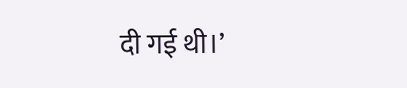दी गई थी।’